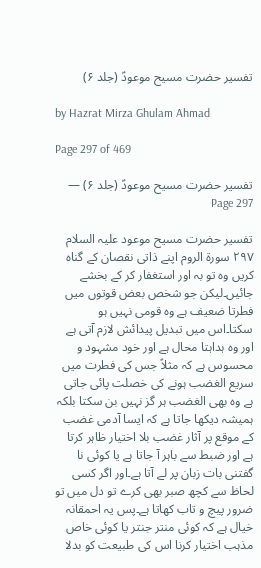تفسیر حضرت مسیح موعودؑ (جلد ۶)

by Hazrat Mirza Ghulam Ahmad

Page 297 of 469

تفسیر حضرت مسیح موعودؑ (جلد ۶) — Page 297

تفسیر حضرت مسیح موعود علیہ السلام ۲۹۷ سورة الروم اپنے ذاتی نقصان کے گناہ کریں وہ تو بہ اور استغفار کر کے بخشے جائیں۔لیکن جو شخص بعض قوتوں میں فطرتا ضعیف ہے وہ قومی نہیں ہو سکتا۔اس میں تبدیل پیدائش لازم آتی ہے اور وہ ہداہتا محال ہے اور خود مشہود و محسوس ہے کہ مثلاً جس کی فطرت میں سریع الغضب ہونے کی خصلت پائی جاتی ہے وہ بھی الغضب ہر گز نہیں بن سکتا بلکہ ہمیشہ دیکھا جاتا ہے کہ ایسا آدمی غضب کے موقع پر آثار غضب بلا اختیار ظاہر کرتا ہے اور ضبط سے باہر آ جاتا ہے یا کوئی نا گفتنی بات زبان پر لے آتا ہے۔اور اگر کسی لحاظ سے کچھ صبر بھی کرے تو دل میں تو ضرور پیچ و تاب کھاتا ہے۔پس یہ احمقانہ خیال ہے کہ کوئی منتر جنتر یا کوئی خاص مذہب اختیار کرنا اس کی طبیعت کو بدلا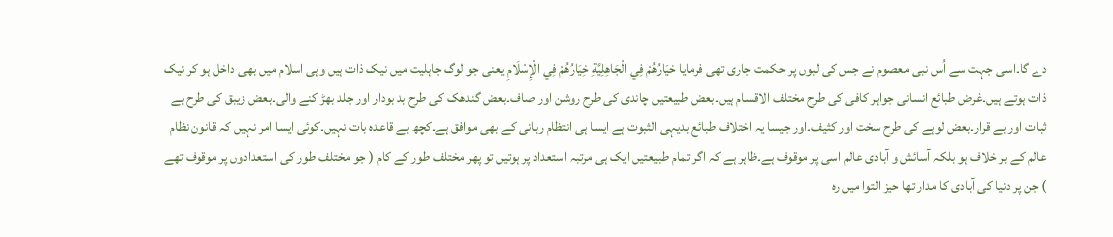دے گا۔اسی جہت سے اُس نبی معصوم نے جس کی لبوں پر حکمت جاری تھی فرمایا خيَارُهُمْ فِي الْجَاهِلِيَّةِ خِيَارُهُمْ فِي الْإِسْلَامِ یعنی جو لوگ جاہلیت میں نیک ذات ہیں وہی اسلام میں بھی داخل ہو کر نیک ذات ہوتے ہیں۔غرض طبائع انسانی جواہر کافی کی طرح مختلف الاقسام ہیں۔بعض طبیعتیں چاندی کی طرح روشن اور صاف۔بعض گندھک کی طرح بد بودار اور جلد بھڑ کنے والی۔بعض زیبق کی طرح بے ثبات اور بے قرار۔بعض لوہے کی طرح سخت اور کثیف۔اور جیسا یہ اختلاف طبائع بدیہی الثبوت ہے ایسا ہی انتظام ربانی کے بھی موافق ہے۔کچھ بے قاعدہ بات نہیں۔کوئی ایسا امر نہیں کہ قانون نظام عالم کے بر خلاف ہو بلکہ آسائش و آبادی عالم اسی پر موقوف ہے۔ظاہر ہے کہ اگر تمام طبیعتیں ایک ہی مرتبہ استعداد پر ہوتیں تو پھر مختلف طور کے کام ( جو مختلف طور کی استعدادوں پر موقوف تھے ) جن پر دنیا کی آبادی کا مدار تھا حيز التوا میں رہ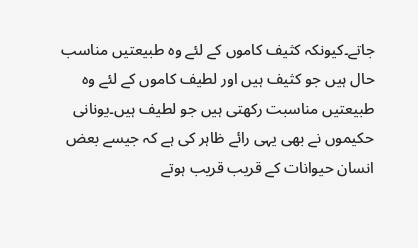جاتے۔کیونکہ کثیف کاموں کے لئے وہ طبیعتیں مناسب حال ہیں جو کثیف ہیں اور لطیف کاموں کے لئے وہ طبیعتیں مناسبت رکھتی ہیں جو لطیف ہیں۔یونانی حکیموں نے بھی یہی رائے ظاہر کی ہے کہ جیسے بعض انسان حیوانات کے قریب قریب ہوتے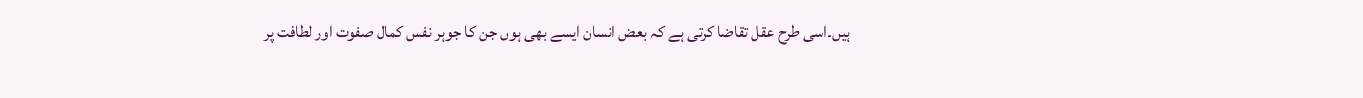ہیں۔اسی طرح عقل تقاضا کرتی ہے کہ بعض انسان ایسے بھی ہوں جن کا جوہر نفس کمال صفوت اور لطافت پر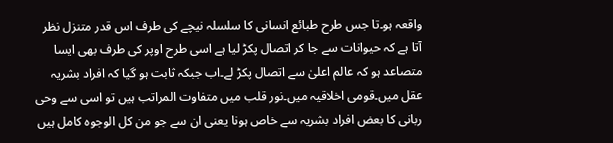واقعہ ہو۔تا جس طرح طبائع انسانی کا سلسلہ نیچے کی طرف اس قدر متنزل نظر آتا ہے کہ حیوانات سے جا کر اتصال پکڑ لیا ہے اسی طرح اوپر کی طرف بھی ایسا متصاعد ہو کہ عالم اعلیٰ سے اتصال پکڑ لے۔اب جبکہ ثابت ہو گیا کہ افراد بشریہ عقل میں۔قومی اخلاقیہ میں۔نور قلب میں متفاوت المراتب ہیں تو اسی سے وحی ربانی کا بعض افراد بشریہ سے خاص ہونا یعنی ان سے جو من کل الوجوہ کامل ہیں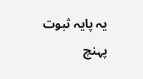یہ پایہ ثبوت پہنچ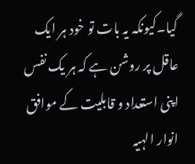گیا۔کیونکہ یہ بات تو خود ہر ایک عاقل پر روشن ہے کہ ہر یک نفس اپنی استعداد و قابلیت کے موافق انوار الہیہ